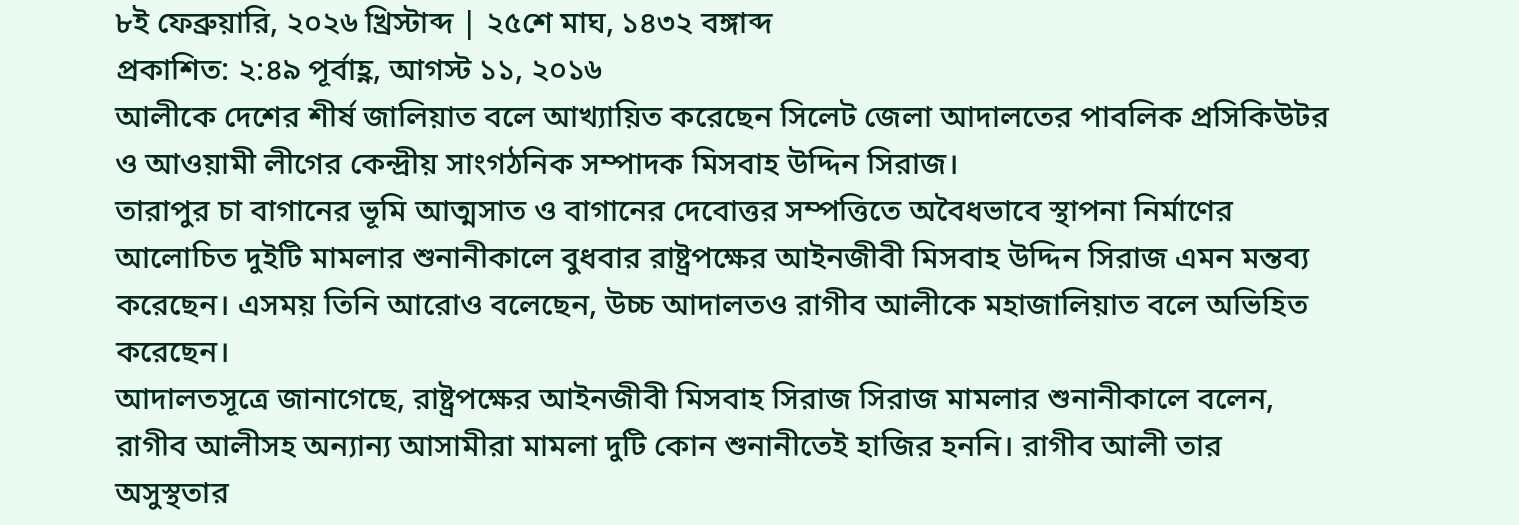৮ই ফেব্রুয়ারি, ২০২৬ খ্রিস্টাব্দ | ২৫শে মাঘ, ১৪৩২ বঙ্গাব্দ
প্রকাশিত: ২:৪৯ পূর্বাহ্ণ, আগস্ট ১১, ২০১৬
আলীকে দেশের শীর্ষ জালিয়াত বলে আখ্যায়িত করেছেন সিলেট জেলা আদালতের পাবলিক প্রসিকিউটর ও আওয়ামী লীগের কেন্দ্রীয় সাংগঠনিক সম্পাদক মিসবাহ উদ্দিন সিরাজ।
তারাপুর চা বাগানের ভূমি আত্মসাত ও বাগানের দেবোত্তর সম্পত্তিতে অবৈধভাবে স্থাপনা নির্মাণের আলোচিত দুইটি মামলার শুনানীকালে বুধবার রাষ্ট্রপক্ষের আইনজীবী মিসবাহ উদ্দিন সিরাজ এমন মন্তব্য করেছেন। এসময় তিনি আরোও বলেছেন, উচ্চ আদালতও রাগীব আলীকে মহাজালিয়াত বলে অভিহিত করেছেন।
আদালতসূত্রে জানাগেছে, রাষ্ট্রপক্ষের আইনজীবী মিসবাহ সিরাজ সিরাজ মামলার শুনানীকালে বলেন, রাগীব আলীসহ অন্যান্য আসামীরা মামলা দুটি কোন শুনানীতেই হাজির হননি। রাগীব আলী তার অসুস্থতার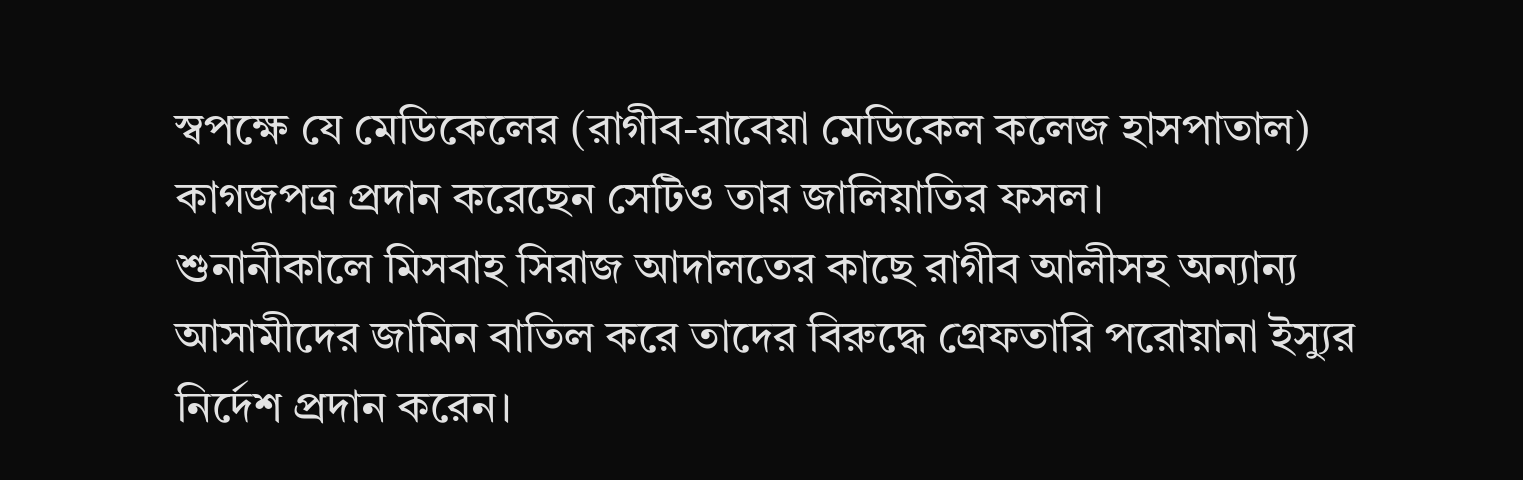স্বপক্ষে যে মেডিকেলের (রাগীব-রাবেয়া মেডিকেল কলেজ হাসপাতাল) কাগজপত্র প্রদান করেছেন সেটিও তার জালিয়াতির ফসল।
শুনানীকালে মিসবাহ সিরাজ আদালতের কাছে রাগীব আলীসহ অন্যান্য আসামীদের জামিন বাতিল করে তাদের বিরুদ্ধে গ্রেফতারি পরোয়ানা ইস্যুর নির্দেশ প্রদান করেন।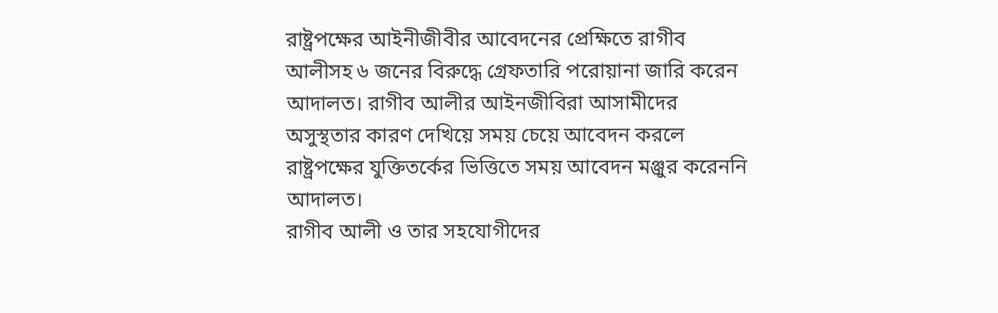রাষ্ট্রপক্ষের আইনীজীবীর আবেদনের প্রেক্ষিতে রাগীব আলীসহ ৬ জনের বিরুদ্ধে গ্রেফতারি পরোয়ানা জারি করেন আদালত। রাগীব আলীর আইনজীবিরা আসামীদের অসুস্থতার কারণ দেখিয়ে সময় চেয়ে আবেদন করলে রাষ্ট্রপক্ষের যুক্তিতর্কের ভিত্তিতে সময় আবেদন মঞ্জুর করেননি আদালত।
রাগীব আলী ও তার সহযোগীদের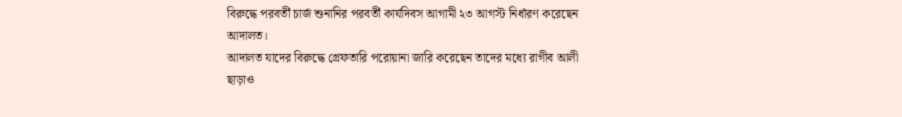বিরুদ্ধে পরবর্তী চার্জ শুনানির পরবর্তী কার্যদিবস আগামী ২৩ আগস্ট নির্ধারণ করেছেন আদালত।
আদালত যাদের বিরুদ্ধে গ্রেফতারি পরোয়ানা জারি করেছেন তাদের মধ্যে রাগীব আলী ছাড়াও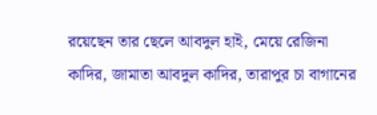রয়েছেন তার ছেলে আবদুল হাই, মেয়ে রেজিনা কাদির, জামাতা আবদুল কাদির, তারাপুর চা বাগানের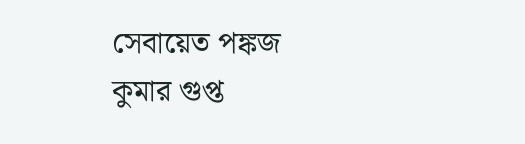সেবায়েত পঙ্কজ কুমার গুপ্ত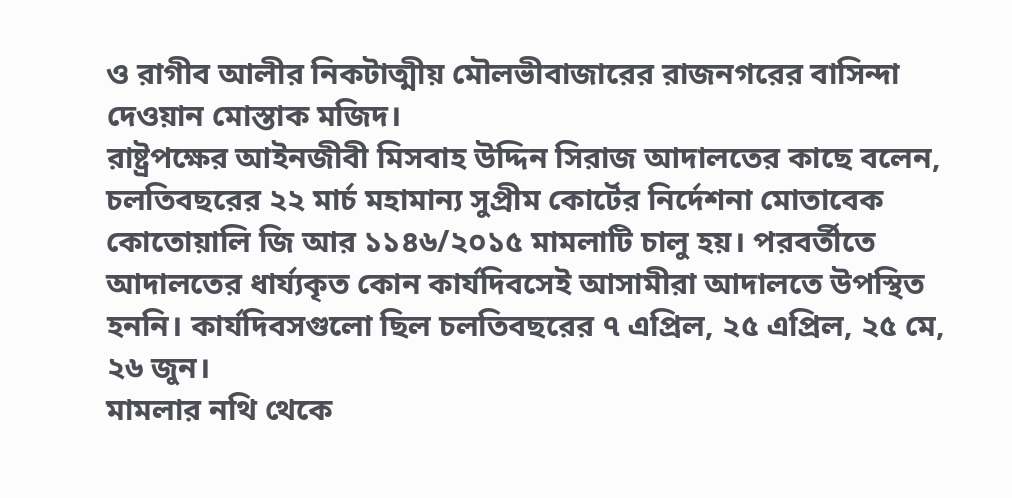ও রাগীব আলীর নিকটাত্মীয় মৌলভীবাজারের রাজনগরের বাসিন্দা দেওয়ান মোস্তাক মজিদ।
রাষ্ট্রপক্ষের আইনজীবী মিসবাহ উদ্দিন সিরাজ আদালতের কাছে বলেন, চলতিবছরের ২২ মার্চ মহামান্য সুপ্রীম কোর্টের নির্দেশনা মোতাবেক কোতোয়ালি জি আর ১১৪৬/২০১৫ মামলাটি চালু হয়। পরবর্তীতে আদালতের ধার্য্যকৃত কোন কার্যদিবসেই আসামীরা আদালতে উপস্থিত হননি। কার্যদিবসগুলো ছিল চলতিবছরের ৭ এপ্রিল, ২৫ এপ্রিল, ২৫ মে, ২৬ জুন।
মামলার নথি থেকে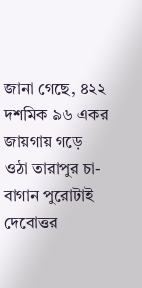জানা গেছে, ৪২২ দশমিক ৯৬ একর জায়গায় গড়ে ওঠা তারাপুর চা-বাগান পুরোটাই দেবোত্তর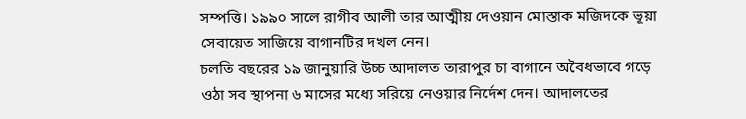সম্পত্তি। ১৯৯০ সালে রাগীব আলী তার আত্মীয় দেওয়ান মোস্তাক মজিদকে ভূয়া সেবায়েত সাজিয়ে বাগানটির দখল নেন।
চলতি বছরের ১৯ জানুয়ারি উচ্চ আদালত তারাপুর চা বাগানে অবৈধভাবে গড়ে ওঠা সব স্থাপনা ৬ মাসের মধ্যে সরিয়ে নেওয়ার নির্দেশ দেন। আদালতের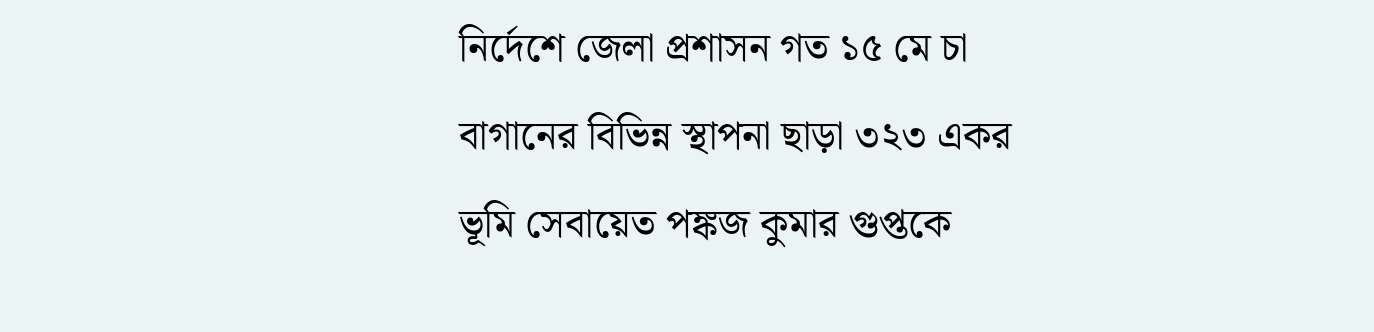নির্দেশে জেলা প্রশাসন গত ১৫ মে চা বাগানের বিভিন্ন স্থাপনা ছাড়া ৩২৩ একর ভূমি সেবায়েত পঙ্কজ কুমার গুপ্তকে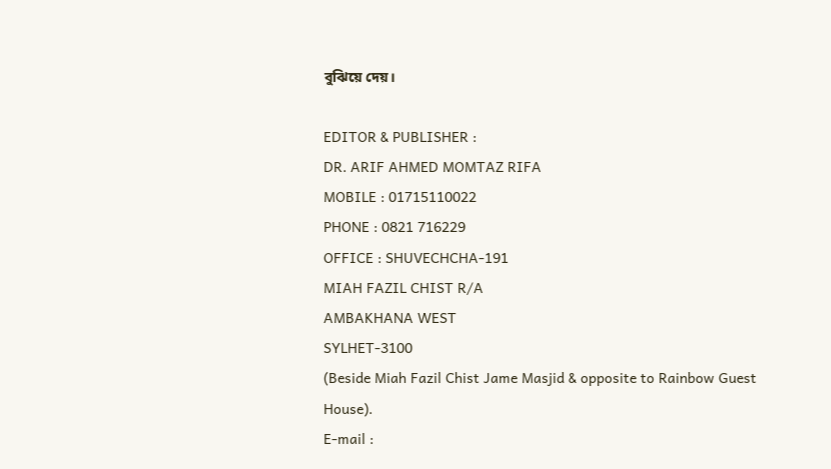বুঝিয়ে দেয়।

EDITOR & PUBLISHER :
DR. ARIF AHMED MOMTAZ RIFA
MOBILE : 01715110022
PHONE : 0821 716229
OFFICE : SHUVECHCHA-191
MIAH FAZIL CHIST R/A
AMBAKHANA WEST
SYLHET-3100
(Beside Miah Fazil Chist Jame Masjid & opposite to Rainbow Guest House).
E-mail :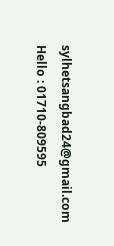sylhetsangbad24@gmail.com
Hello : 01710-809595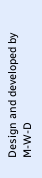Design and developed by M-W-D